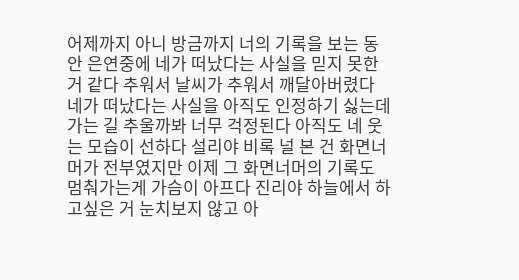어제까지 아니 방금까지 너의 기록을 보는 동안 은연중에 네가 떠났다는 사실을 믿지 못한 거 같다 추워서 날씨가 추워서 깨달아버렸다 네가 떠났다는 사실을 아직도 인정하기 싫는데 가는 길 추울까봐 너무 걱정된다 아직도 네 웃는 모습이 선하다 설리야 비록 널 본 건 화면너머가 전부였지만 이제 그 화면너머의 기록도 멈춰가는게 가슴이 아프다 진리야 하늘에서 하고싶은 거 눈치보지 않고 아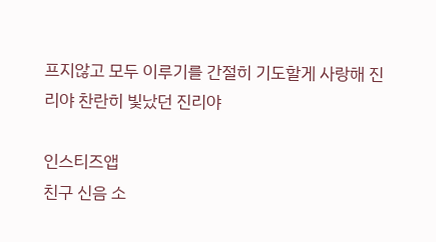프지않고 모두 이루기를 간절히 기도할게 사랑해 진리야 찬란히 빛났던 진리야

인스티즈앱
친구 신음 소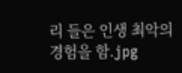리 들은 인생 최악의 경험을 함.jpg